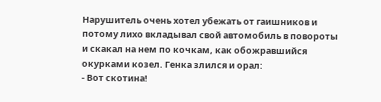Нарушитель очень хотел убежать от гаишников и потому лихо вкладывал свой автомобиль в повороты и скакал на нем по кочкам, как обожравшийся окурками козел. Генка злился и орал:
- Вот скотина!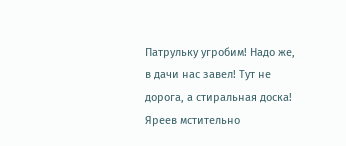Патрульку угробим! Надо же, в дачи нас завел! Тут не дорога, а стиральная доска!
Яреев мстительно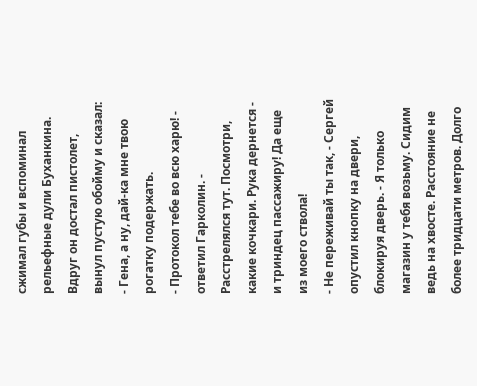сжимал губы и вспоминал рельефные дули Буханкина. Вдруг он достал пистолет, вынул пустую обойму и сказал:
- Гена, а ну, дай-ка мне твою рогатку подержать.
- Протокол тебе во всю харю! - ответил Гарколин. - Расстрелялся тут. Посмотри, какие кочкари. Рука дернется - и триндец пассажиру! Да еще из моего ствола!
- Не переживай ты так, - Сергей опустил кнопку на двери, блокируя дверь. - Я только магазин у тебя возьму. Сидим ведь на хвосте. Расстояние не более тридцати метров. Долго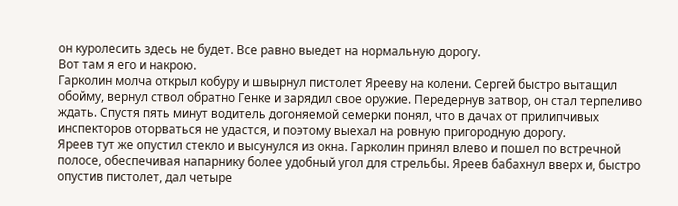он куролесить здесь не будет. Все равно выедет на нормальную дорогу.
Вот там я его и накрою.
Гарколин молча открыл кобуру и швырнул пистолет Ярееву на колени. Сергей быстро вытащил обойму, вернул ствол обратно Генке и зарядил свое оружие. Передернув затвор, он стал терпеливо ждать. Спустя пять минут водитель догоняемой семерки понял, что в дачах от прилипчивых инспекторов оторваться не удастся, и поэтому выехал на ровную пригородную дорогу.
Яреев тут же опустил стекло и высунулся из окна. Гарколин принял влево и пошел по встречной полосе, обеспечивая напарнику более удобный угол для стрельбы. Яреев бабахнул вверх и, быстро опустив пистолет, дал четыре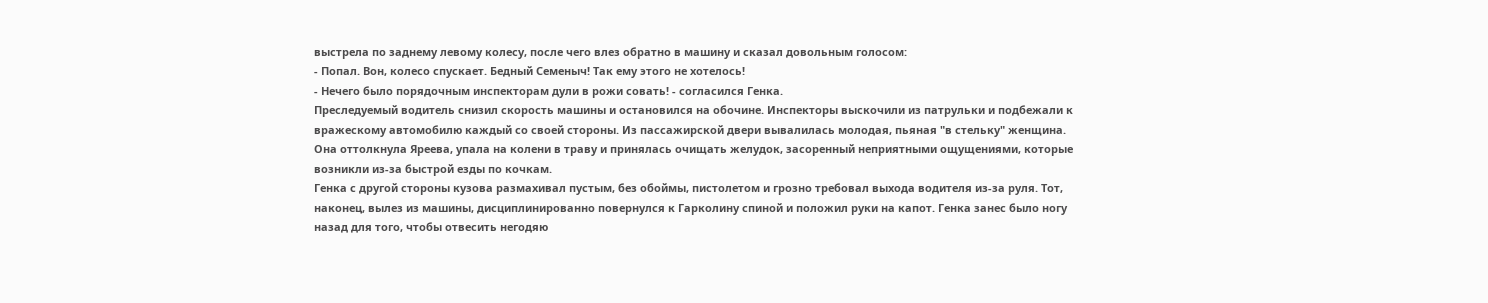выстрела по заднему левому колесу, после чего влез обратно в машину и сказал довольным голосом:
- Попал. Вон, колесо спускает. Бедный Семеныч! Так ему этого не хотелось!
- Нечего было порядочным инспекторам дули в рожи совать! - согласился Генка.
Преследуемый водитель снизил скорость машины и остановился на обочине. Инспекторы выскочили из патрульки и подбежали к вражескому автомобилю каждый со своей стороны. Из пассажирской двери вывалилась молодая, пьяная "в стельку" женщина. Она оттолкнула Яреева, упала на колени в траву и принялась очищать желудок, засоренный неприятными ощущениями, которые возникли из-за быстрой езды по кочкам.
Генка с другой стороны кузова размахивал пустым, без обоймы, пистолетом и грозно требовал выхода водителя из-за руля. Тот, наконец, вылез из машины, дисциплинированно повернулся к Гарколину спиной и положил руки на капот. Генка занес было ногу назад для того, чтобы отвесить негодяю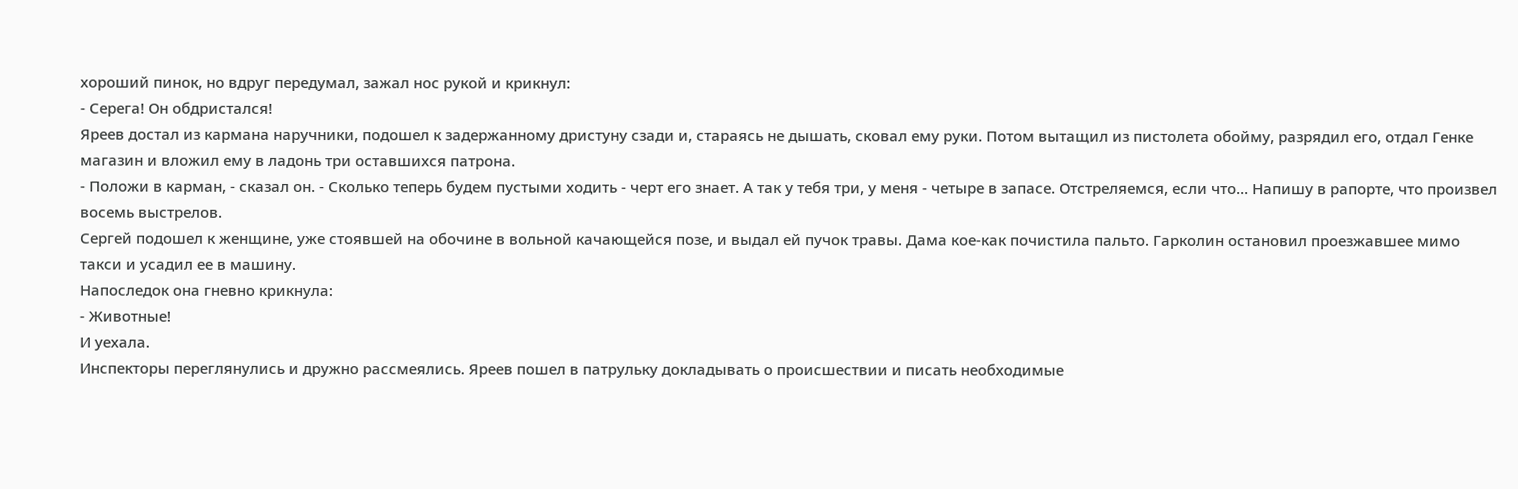хороший пинок, но вдруг передумал, зажал нос рукой и крикнул:
- Серега! Он обдристался!
Яреев достал из кармана наручники, подошел к задержанному дристуну сзади и, стараясь не дышать, сковал ему руки. Потом вытащил из пистолета обойму, разрядил его, отдал Генке магазин и вложил ему в ладонь три оставшихся патрона.
- Положи в карман, - сказал он. - Сколько теперь будем пустыми ходить - черт его знает. А так у тебя три, у меня - четыре в запасе. Отстреляемся, если что... Напишу в рапорте, что произвел восемь выстрелов.
Сергей подошел к женщине, уже стоявшей на обочине в вольной качающейся позе, и выдал ей пучок травы. Дама кое-как почистила пальто. Гарколин остановил проезжавшее мимо такси и усадил ее в машину.
Напоследок она гневно крикнула:
- Животные!
И уехала.
Инспекторы переглянулись и дружно рассмеялись. Яреев пошел в патрульку докладывать о происшествии и писать необходимые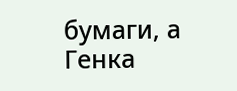бумаги, а Генка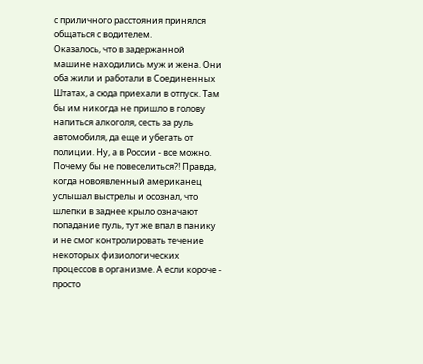с приличного расстояния принялся общаться с водителем.
Оказалось, что в задержанной машине находились муж и жена. Они оба жили и работали в Соединенных Штатах, а сюда приехали в отпуск. Там бы им никогда не пришло в голову напиться алкоголя, сесть за руль автомобиля, да еще и убегать от полиции. Ну, а в России - все можно. Почему бы не повеселиться?! Правда, когда новоявленный американец услышал выстрелы и осознал, что шлепки в заднее крыло означают попадание пуль, тут же впал в панику и не смог контролировать течение некоторых физиологических процессов в организме. А если короче - просто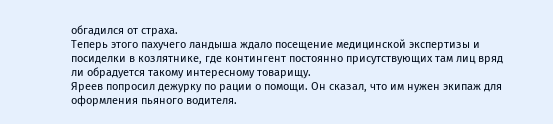обгадился от страха.
Теперь этого пахучего ландыша ждало посещение медицинской экспертизы и посиделки в козлятнике, где контингент постоянно присутствующих там лиц вряд ли обрадуется такому интересному товарищу.
Яреев попросил дежурку по рации о помощи. Он сказал, что им нужен экипаж для оформления пьяного водителя.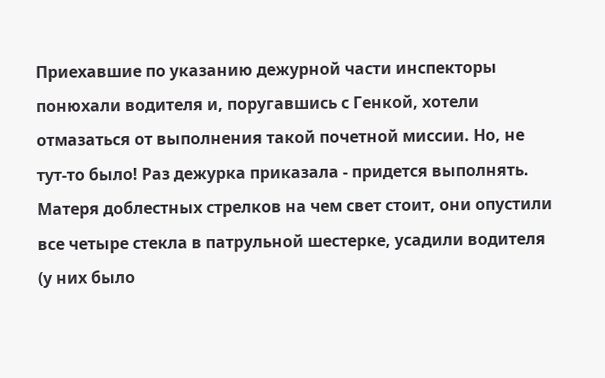Приехавшие по указанию дежурной части инспекторы понюхали водителя и, поругавшись с Генкой, хотели отмазаться от выполнения такой почетной миссии. Но, не тут-то было! Раз дежурка приказала - придется выполнять. Матеря доблестных стрелков на чем свет стоит, они опустили все четыре стекла в патрульной шестерке, усадили водителя (у них было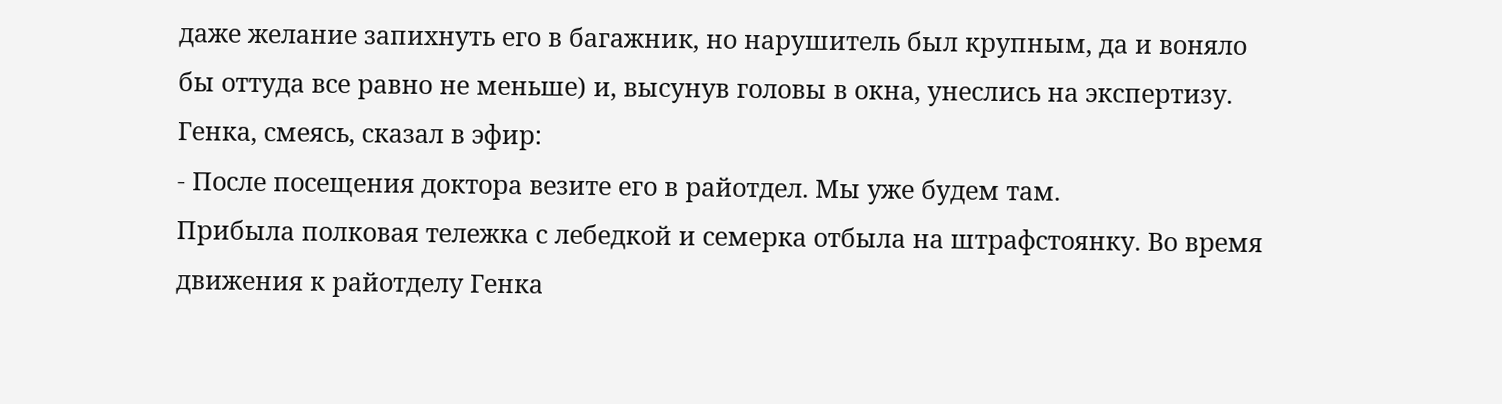даже желание запихнуть его в багажник, но нарушитель был крупным, да и воняло бы оттуда все равно не меньше) и, высунув головы в окна, унеслись на экспертизу. Генка, смеясь, сказал в эфир:
- После посещения доктора везите его в райотдел. Мы уже будем там.
Прибыла полковая тележка с лебедкой и семерка отбыла на штрафстоянку. Во время движения к райотделу Генка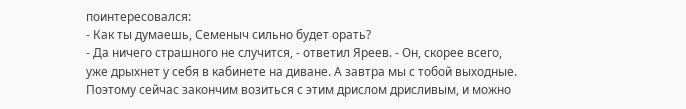поинтересовался:
- Как ты думаешь, Семеныч сильно будет орать?
- Да ничего страшного не случится, - ответил Яреев. - Он, скорее всего, уже дрыхнет у себя в кабинете на диване. А завтра мы с тобой выходные. Поэтому сейчас закончим возиться с этим дрислом дрисливым, и можно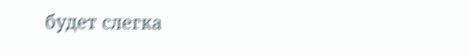будет слегка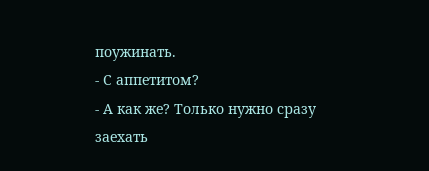поужинать.
- С аппетитом?
- А как же? Только нужно сразу заехать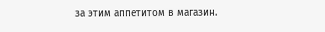за этим аппетитом в магазин.